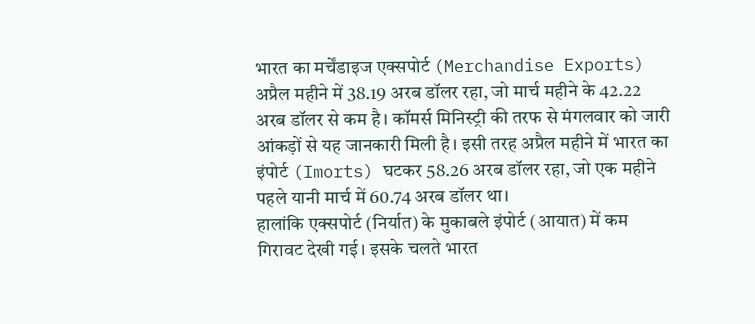भारत का मर्चेंडाइज एक्सपोर्ट (Merchandise Exports) अप्रैल महीने में 38.19 अरब डॉलर रहा, जो मार्च महीने के 42.22 अरब डॉलर से कम है। कॉमर्स मिनिस्ट्री की तरफ से मंगलवार को जारी आंकड़ों से यह जानकारी मिली है। इसी तरह अप्रैल महीने में भारत का इंपोर्ट (Imorts) घटकर 58.26 अरब डॉलर रहा, जो एक महीने पहले यानी मार्च में 60.74 अरब डॉलर था।
हालांकि एक्सपोर्ट (निर्यात) के मुकाबले इंपोर्ट (आयात) में कम गिरावट देखी गई। इसके चलते भारत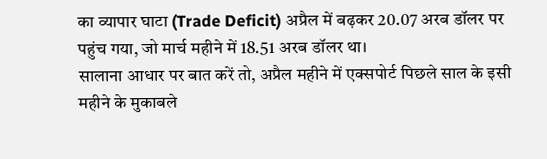का व्यापार घाटा (Trade Deficit) अप्रैल में बढ़कर 20.07 अरब डॉलर पर पहुंच गया, जो मार्च महीने में 18.51 अरब डॉलर था।
सालाना आधार पर बात करें तो, अप्रैल महीने में एक्सपोर्ट पिछले साल के इसी महीने के मुकाबले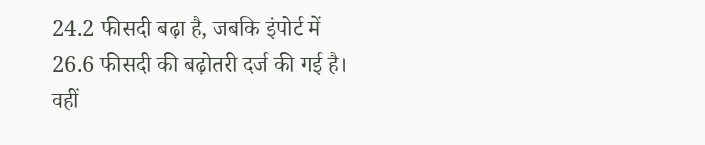24.2 फीसदी बढ़ा है, जबकि इंपोर्ट में 26.6 फीसदी की बढ़ोतरी दर्ज की गई है। वहीं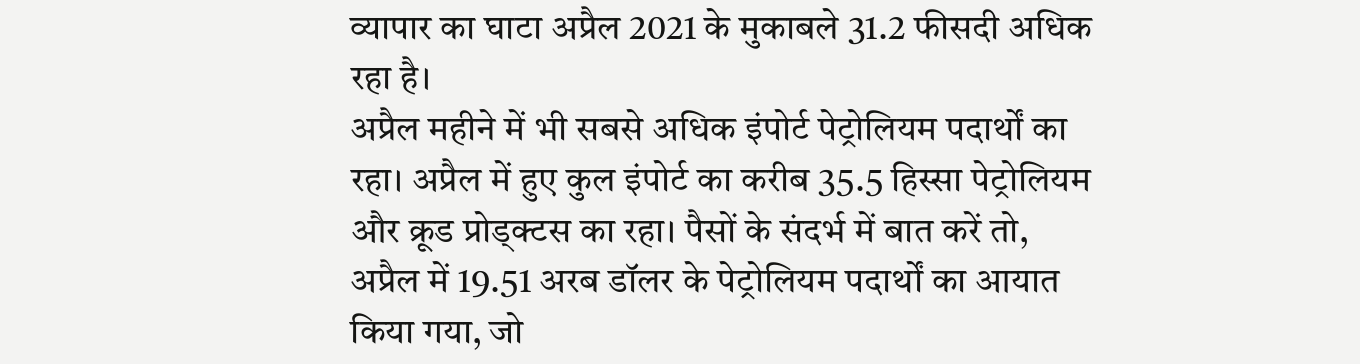व्यापार का घाटा अप्रैल 2021 के मुकाबले 31.2 फीसदी अधिक रहा है।
अप्रैल महीने में भी सबसे अधिक इंपोर्ट पेट्रोलियम पदार्थों का रहा। अप्रैल में हुए कुल इंपोर्ट का करीब 35.5 हिस्सा पेट्रोलियम और क्रूड प्रोड्क्टस का रहा। पैसों के संदर्भ में बात करें तो, अप्रैल में 19.51 अरब डॉलर के पेट्रोलियम पदार्थों का आयात किया गया, जो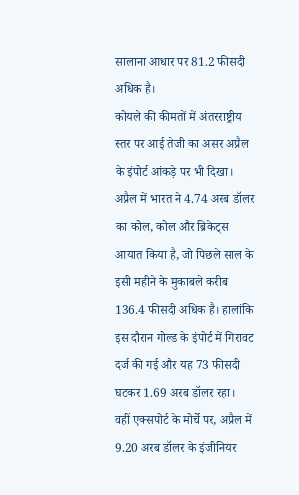सालाना आधार पर 81.2 फीसदी अधिक है।
कोयले की कीमतों में अंतरराष्ट्रीय स्तर पर आई तेजी का असर अप्रैल के इंपोर्ट आंकड़े पर भी दिखा। अप्रैल में भारत ने 4.74 अरब डॉलर का कोल, कोल और ब्रिकेट्स आयात किया है, जो पिछले साल के इसी महीने के मुकाबले करीब 136.4 फीसदी अधिक है। हालांकि इस दौरान गोल्ड के इंपोर्ट में गिरावट दर्ज की गई और यह 73 फीसदी घटकर 1.69 अरब डॉलर रहा।
वहीं एक्सपोर्ट के मोर्चे पर, अप्रैल में 9.20 अरब डॉलर के इंजीनियर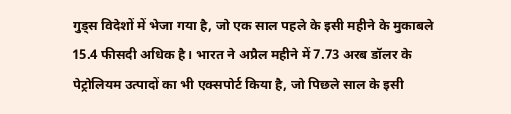गुड्स विदेशों में भेजा गया है, जो एक साल पहले के इसी महीने के मुकाबले 15.4 फीसदी अधिक है। भारत ने अप्रैल महीने में 7.73 अरब डॉलर के पेट्रोलियम उत्पादों का भी एक्सपोर्ट किया है, जो पिछले साल के इसी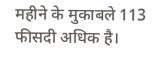महीने के मुकाबले 113 फीसदी अधिक है।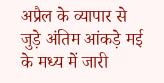अप्रैल के व्यापार से जुड़े अंतिम आंकड़े मई के मध्य में जारी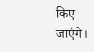किए जाएंगे।